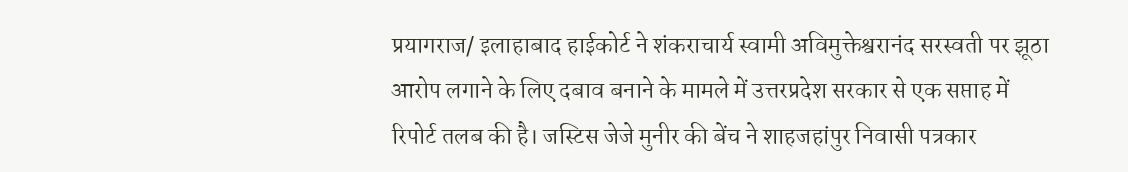प्रयागराज/ इलाहाबाद हाईकोर्ट ने शंकराचार्य स्वामी अविमुक्तेश्वरानंद सरस्वती पर झूठा आरोप लगाने के लिए दबाव बनाने के मामले में उत्तरप्रदेश सरकार से एक सप्ताह में रिपोर्ट तलब की है। जस्टिस जेजे मुनीर की बेंच ने शाहजहांपुर निवासी पत्रकार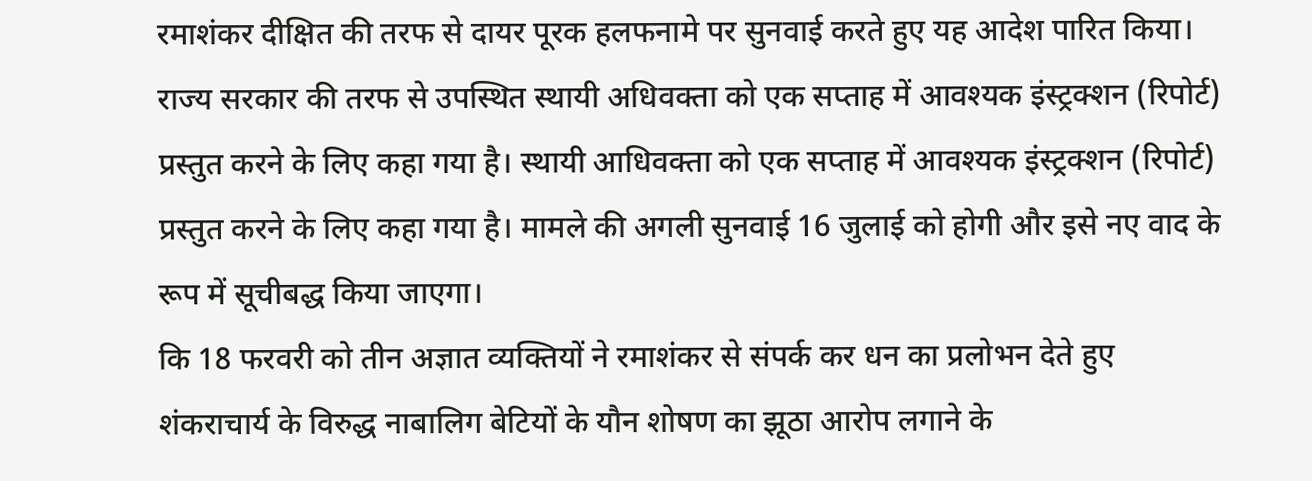रमाशंकर दीक्षित की तरफ से दायर पूरक हलफनामे पर सुनवाई करते हुए यह आदेश पारित किया।
राज्य सरकार की तरफ से उपस्थित स्थायी अधिवक्ता को एक सप्ताह में आवश्यक इंस्ट्रक्शन (रिपोर्ट) प्रस्तुत करने के लिए कहा गया है। स्थायी आधिवक्ता को एक सप्ताह में आवश्यक इंस्ट्रक्शन (रिपोर्ट) प्रस्तुत करने के लिए कहा गया है। मामले की अगली सुनवाई 16 जुलाई को होगी और इसे नए वाद के रूप में सूचीबद्ध किया जाएगा।
कि 18 फरवरी को तीन अज्ञात व्यक्तियों ने रमाशंकर से संपर्क कर धन का प्रलोभन देते हुए शंकराचार्य के विरुद्ध नाबालिग बेटियों के यौन शोषण का झूठा आरोप लगाने के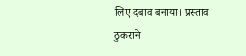लिए दबाव बनाया। प्रस्ताव ठुकराने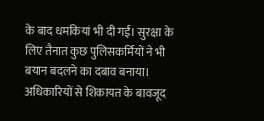के बाद धमकियां भी दी गईं। सुरक्षा के लिए तैनात कुछ पुलिसकर्मियों ने भी बयान बदलने का दबाव बनाया। अधिकारियों से शिकायत के बावजूद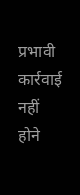प्रभावी कार्रवाई नहीं होने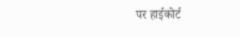पर हाईकोर्ट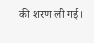की शरण ली गई।